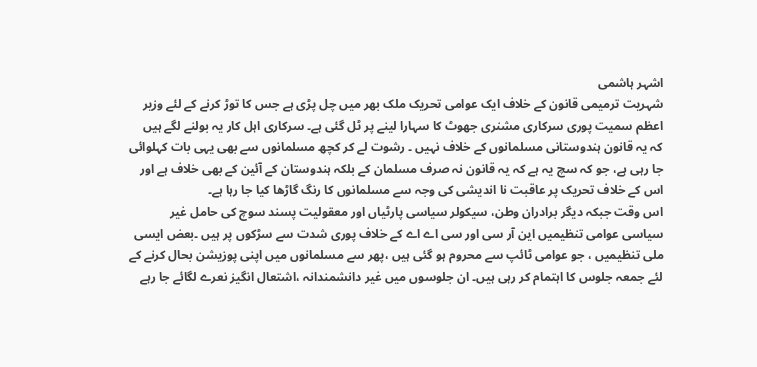اشہر ہاشمی
شہریت ترمیمی قانون کے خلاف ایک عوامی تحریک ملک بھر میں چل پڑی ہے جس کا توڑ کرنے کے لئے وزیر اعظم سمیت پوری سرکاری مشنری جھوٹ کا سہارا لینے پر ٹل گئی ہے۔ سرکاری اہل کار یہ بولنے لگے ہیں کہ یہ قانون ہندوستانی مسلمانوں کے خلاف نہیں ۔ رشوت لے کر کچھ مسلمانوں سے بھی یہی بات کہلوائی جا رہی ہے، جو کہ سچ یہ ہے کہ یہ قانون نہ صرف مسلمان کے بلکہ ہندوستان کے آئین کے بھی خلاف ہے اور اس کے خلاف تحریک پر عاقبت نا اندیشی کی وجہ سے مسلمانوں کا رنگ گاڑھا کیا جا رہا ہے۔
اس وقت جبکہ دیگر برادران وطن، سیکولر سیاسی پارٹیاں اور معقولیت پسند سوچ کی حامل غیر سیاسی عوامی تنظیمیں این آر سی اور سی اے اے کے خلاف پوری شدت سے سڑکوں پر ہیں ۔بعض ایسی ملی تنظیمیں ، جو عوامی ٹائپ سے محروم ہو گئی ہیں ،پھر سے مسلمانوں میں اپنی پوزیشن بحال کرنے کے لئے جمعہ جلوس کا اہتمام کر رہی ہیں۔ ان جلوسوں میں غیر دانشمندانہ ،اشتعال انگیز نعرے لگائے جا رہے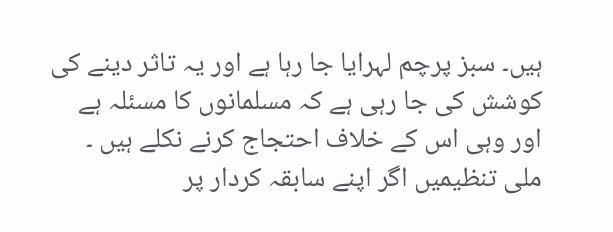ہیں۔ سبز پرچم لہرایا جا رہا ہے اور یہ تاثر دینے کی کوشش کی جا رہی ہے کہ مسلمانوں کا مسئلہ ہے اور وہی اس کے خلاف احتجاج کرنے نکلے ہیں ۔ ملی تنظیمیں اگر اپنے سابقہ کردار پر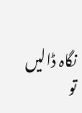نگاہ ڈالیں تو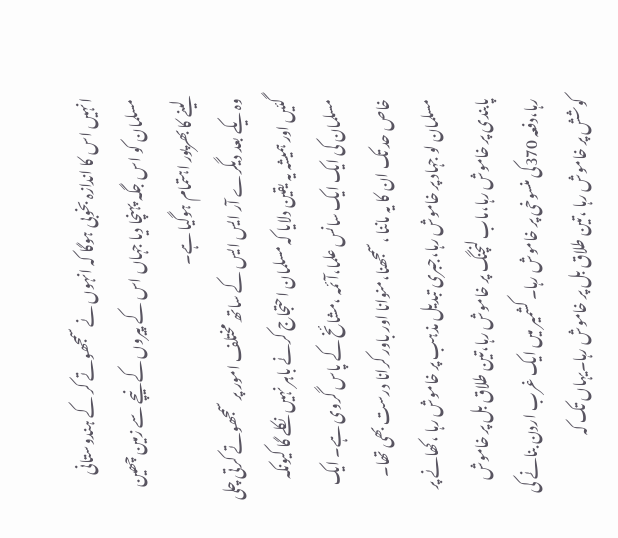انہیں اس کا اندازہ بخوبی ہوگا کہ انہوں نے سمجھوتے کر کے ہندوستانی مسلمان کو اس جگہ پہنچا دیا جہاں اس کے پیروں کے نیچے سے زمین چھین لینے کا بھرپور اہتمام ہوگیا ہے۔
وہ یکے بعد دیگرے آر ایس ایس کے ساتھ مختلف امور پر سمجھوتے کرتی چلی گئیں اور ہمیشہ یہ یقین دلایا کہ مسلمان احتجاج کرنے باہر نہیں نکلے گا کیونکہ مسلمان کی ایک ایک سانس علما،آئمہ ،مشائخ کے پاس گروی ہے۔ ایک خاص حد تک ان کا یہ ماننا ،سمجھنا،منوانا اور باور کرانا درست بھی تھا۔ مسلمان لو جہاد پر خاموش رہا،جبری تبدیل مذہب پر خاموش رہا ،کھانے پر پابندی پر خاموش رہا،ماب لنچنگ پر خاموش رہا،تین طلاق بل پر خاموش رہا،دفعہ 370کی منسوخی پر خاموش رہا۔ کشمیر میں ایک غرب اردن بنانے کی کوشش پر خاموش رہا ،تین طلاق بل پر خاموش رہا۔یہاں تک کہ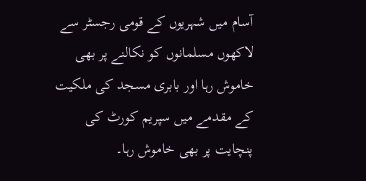آسام میں شہریوں کے قومی رجسٹر سے لاکھوں مسلمانوں کو نکالنے پر بھی خاموش رہا اور بابری مسجد کی ملکیت کے مقدمے میں سپریم کورٹ کی پنچایت پر بھی خاموش رہا۔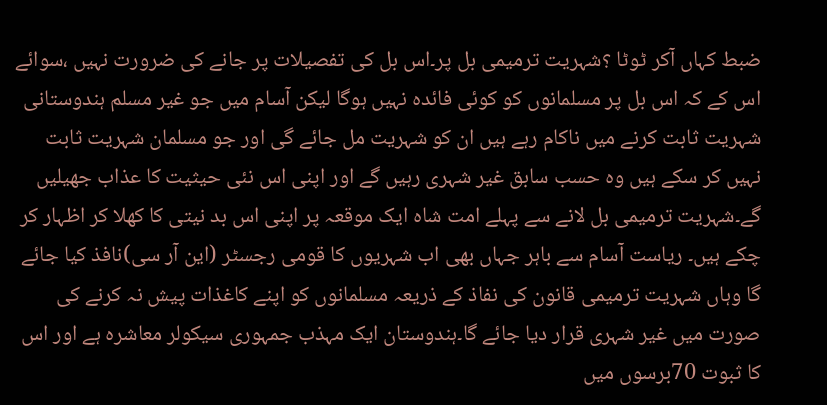ضبط کہاں آکر ٹوٹا ؟شہریت ترمیمی بل پر۔اس بل کی تفصیلات پر جانے کی ضرورت نہیں ،سوائے اس کے کہ اس بل پر مسلمانوں کو کوئی فائدہ نہیں ہوگا لیکن آسام میں جو غیر مسلم ہندوستانی شہریت ثابت کرنے میں ناکام رہے ہیں ان کو شہریت مل جائے گی اور جو مسلمان شہریت ثابت نہیں کر سکے ہیں وہ حسب سابق غیر شہری رہیں گے اور اپنی اس نئی حیثیت کا عذاب جھیلیں گے۔شہریت ترمیمی بل لانے سے پہلے امت شاہ ایک موقعہ پر اپنی اس بد نیتی کا کھلا کر اظہار کر چکے ہیں۔ ریاست آسام سے باہر جہاں بھی اب شہریوں کا قومی رجسٹر (این آر سی)نافذ کیا جائے گا وہاں شہریت ترمیمی قانون کی نفاذ کے ذریعہ مسلمانوں کو اپنے کاغذات پیش نہ کرنے کی صورت میں غیر شہری قرار دیا جائے گا۔ہندوستان ایک مہذب جمہوری سیکولر معاشرہ ہے اور اس کا ثبوت 70برسوں میں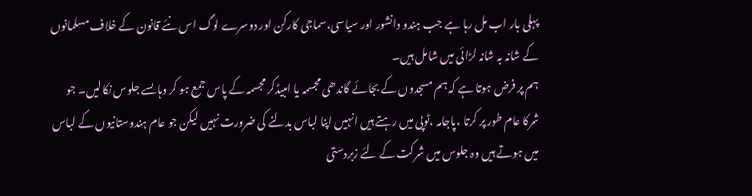پہلی بار اب مل رہا ہے جب ہندو دانشور اور سیاسی،سماجی کارکن اور دوسرے لوگ اس نئے قانون کے خلاف مسلمانوں کے شانہ بہ شانہ لڑائی میں شامل ہیں۔
ہم پر فرض ہوتا ہے کہ ہم مسجدوں کے بجائے گاندھی مجسمہ یا امبیڈکر مجسمہ کے پاس جمع ہو کر وہاںسے جلوس نکالیں۔ جو شرکا عام طور پر کرتا ،پاجامہ ،ٹوپی میں رہتے ہیں انہیں اپنا لباس بدلنے کی ضرورت نہیں لیکن جو عام ہندوستانیوں کے لباس میں ہوتے ہیں وہ جلوس میں شرکت کے لئے زبردستی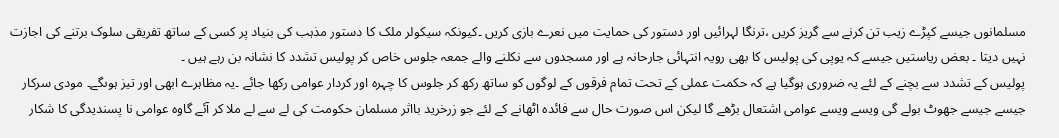مسلمانوں جیسے کپڑے زیب تن کرنے سے گریز کریں ،ترنگا لہرائیں اور دستور کی حمایت میں نعرے بازی کریں ۔کیونکہ سیکولر ملک کا دستور مذہب کی بنیاد پر کسی کے ساتھ تفریقی سلوک برتنے کی اجازت نہیں دیتا ۔ بعض ریاستیں جیسے کہ یوپی کی پولیس کا بھی رویہ انتہائی جارحانہ ہے اور مسجدوں سے نکلنے والے جمعہ جلوس خاص کر پولیس تشدد کا نشانہ بن رہے ہیں ۔
پولیس کے تشدد سے بچنے کے لئے یہ ضروری ہوگیا ہے کہ حکمت عملی کے تحت تمام فرقوں کے لوگوں کو ساتھ رکھ کر جلوس کا چہرہ اور کردار عوامی رکھا جائے ۔یہ مظاہرے ابھی اور تیز ہوںگے۔ مودی سرکار جیسے جیسے جھوٹ بولے گی ویسے ویسے عوامی اشتعال بڑھے گا لیکن اس صورت حال سے فائدہ اٹھانے کے لئے جو زرخرید بااثر مسلمان حکومت کی لے سے لے ملا کر آئے گاوہ عوامی نا پسندیدگی کا شکار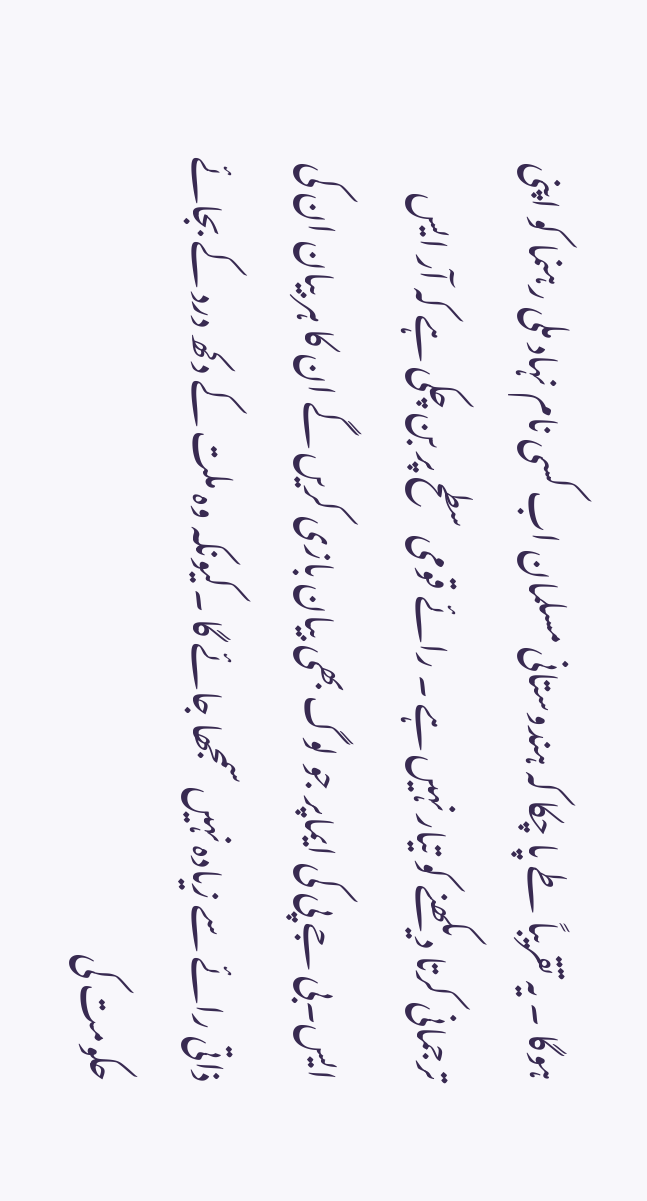ہوگا ۔ یہ تقریباً طے پا چکا کہ ہندوستانی مسلمان اب کسی نام نہاد ملی رہنما کو اپنی ترجمانی کرتا دیکھنے کو تیار نہیں ہے ۔ رائے قومی سطح پر بن چکی ہے کہ آر ایس ایس۔بی جے پی کی ایماپر جو لوگ بھی بیان بازی کریں گے ان کا ہر بیان ان کی ذاتی رائے سے زیادہ نہیں سمجھا جائے گا ۔کیونکہ وہ ملت کے دکھ درد کے بجائے حکومت کی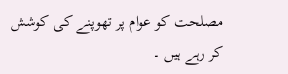مصلحت کو عوام پر تھوپنے کی کوشش کر رہے ہیں ۔